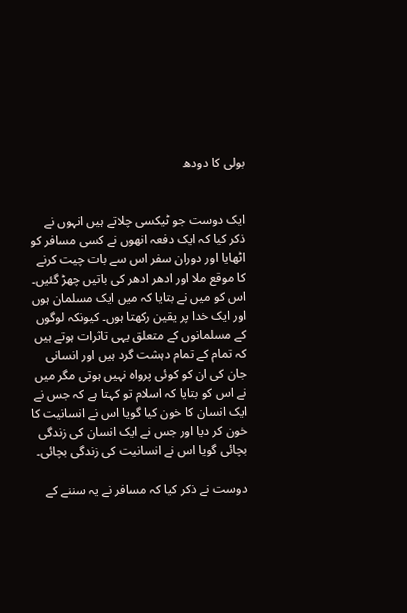بولی کا دودھ


ایک دوست جو ٹیکسی چلاتے ہیں انہوں نے ذکر کیا کہ ایک دفعہ انھوں نے کسی مسافر کو اٹھایا اور دوران سفر اس سے بات چیت کرنے کا موقع ملا اور ادھر ادھر کی باتیں چھڑ گئیں۔ اس کو میں نے بتایا کہ میں ایک مسلمان ہوں اور ایک خدا پر یقین رکھتا ہوں۔ کیونکہ لوگوں کے مسلمانوں کے متعلق یہی تاثرات ہوتے ہیں کہ تمام کے تمام دہشت گرد ہیں اور انسانی جان کی ان کو کوئی پرواہ نہیں ہوتی مگر میں نے اس کو بتایا کہ اسلام تو کہتا ہے کہ جس نے ایک انسان کا خون کیا گویا اس نے انسانیت کا خون کر دیا اور جس نے ایک انسان کی زندگی بچائی گویا اس نے انسانیت کی زندگی بچائی۔

دوست نے ذکر کیا کہ مسافر نے یہ سننے کے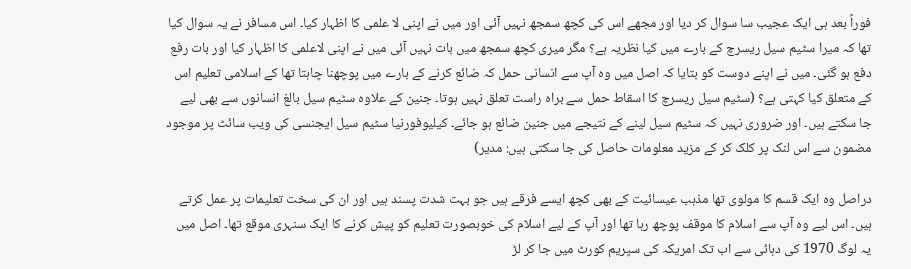فوراً بعد ہی ایک عجیب سا سوال کر دیا اور مجھے اس کی کچھ سمجھ نہیں آئی اور میں نے اپنی لا علمی کا اظہار کیا۔ اس مسافر نے یہ سوال کیا تھا کہ میرا سٹیم سیل ریسرچ کے بارے میں کیا نظریہ ہے؟ مگر میری کچھ سمجھ میں بات نہیں آئی میں نے اپنی لاعلمی کا اظہار کیا اور بات رفع دفع ہو گئی۔ میں نے اپنے دوست کو بتایا کہ اصل میں وہ آپ سے انسانی حمل کہ ضائع کرنے کے بارے میں پوچھنا چاہتا تھا کے اسلامی تعلیم اس کے متعلق کیا کہتی ہے؟ (سٹیم سیل ریسرچ کا اسقاط حمل سے براہ راست تعلق نہیں ہوتا۔ جنین کے علاوہ سٹیم سیل بالغ انسانوں سے بھی لیے جا سکتے ہیں۔ اور ضروری نہیں کہ سٹیم سیل لینے کے نتیجے میں جنین ضائع ہو جائے۔ کیلیوفورنیا سٹیم سیل ایجنسی کی ویب سائٹ پر موجود مضمون سے اس لنک پر کلک کر کے مزید معلومات حاصل کی جا سکتی ہیں: مدیر)

دراصل وہ ایک قسم کا مولوی تھا مذہب عیسائیت کے بھی کچھ ایسے فرقے ہیں جو بہت شدت پسند ہیں اور ان کی سخت تعلیمات پر عمل کرتے ہیں۔ اس لیے وہ آپ سے اسلام کا موقف پوچھ رہا تھا اور آپ کے لیے اسلام کی خوبصورت تعلیم کو پیش کرنے کا ایک سنہری موقع تھا۔ اصل میں یہ لوگ 1970 کی دہائی سے اب تک امریکہ کی سپریم کورٹ میں جا کر لڑ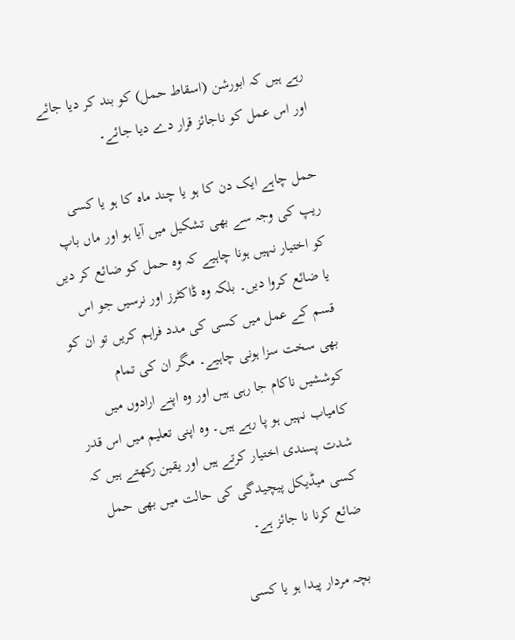رہے ہیں کہ ابورشن (اسقاط حمل) کو بند کر دیا جائے اور اس عمل کو ناجائز قرار دے دیا جائے۔

حمل چاہے ایک دن کا ہو یا چند ماہ کا ہو یا کسی ریپ کی وجہ سے بھی تشکیل میں آیا ہو اور ماں باپ کو اختیار نہیں ہونا چاہیے کہ وہ حمل کو ضائع کر دیں یا ضائع کروا دیں۔ بلکہ وہ ڈاکٹرز اور نرسیں جو اس قسم کے عمل میں کسی کی مدد فراہم کریں تو ان کو بھی سخت سزا ہونی چاہیے۔ مگر ان کی تمام کوششیں ناکام جا رہی ہیں اور وہ اپنے ارادوں میں کامیاب نہیں ہو پا رہے ہیں۔ وہ اپنی تعلیم میں اس قدر شدت پسندی اختیار کرتے ہیں اور یقین رکھتے ہیں کہ کسی میڈیکل پیچیدگی کی حالت میں بھی حمل ضائع کرنا نا جائز ہے۔

بچہ مردار پیدا ہو یا کسی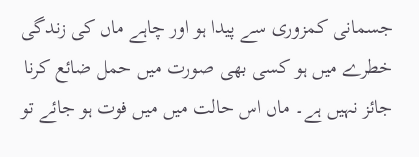جسمانی کمزوری سے پیدا ہو اور چاہے ماں کی زندگی خطرے میں ہو کسی بھی صورت میں حمل ضائع کرنا جائز نہیں ہے۔ ماں اس حالت میں میں فوت ہو جائے تو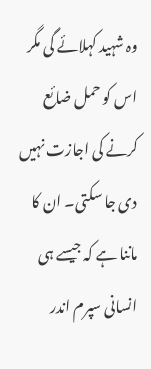وہ شہید کہلائے گی مگر اس کو حمل ضائع کرنے کی اجازت نہیں دی جا سکتی۔ ان کا ماننا ہے کہ جیسے ہی انسانی سپرم اندر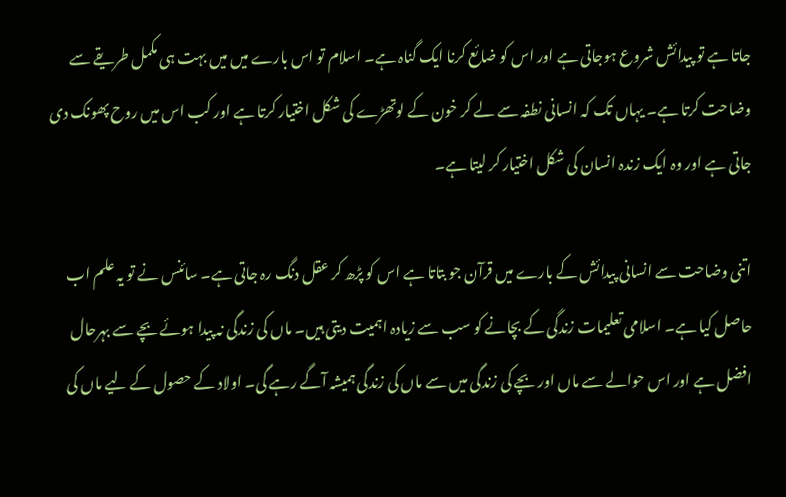جاتا ہے تو پیدائش شروع ہوجاتی ہے اور اس کو ضائع کرنا ایک گناہ ہے۔ اسلام تو اس بارے میں میں بہت ہی مکمل طریقے سے وضاحت کرتا ہے۔ یہاں تک کہ انسانی نطفہ سے لے کر خون کے لوتھڑے کی شکل اختیار کرتا ہے اور کب اس میں روح پھونک دی جاتی ہے اور وہ ایک زندہ انسان کی شکل اختیار کر لیتا ہے۔

اتنی وضاحت سے انسانی پیدائش کے بارے میں قرآن جو بتاتا ہے اس کو پڑھ کر عقل دنگ رہ جاتی ہے۔ سائنس نے تو یہ علم اب حاصل کیا ہے۔ اسلامی تعلیمات زندگی کے بچانے کو سب سے زیادہ اہمیت دیتی ہیں۔ ماں کی زندگی نہ پیدا ہوئے بچے سے بہرحال افضل ہے اور اس حوالے سے ماں اور بچے کی زندگی میں سے ماں کی زندگی ہمیشہ آگے رہے گی۔ اولاد کے حصول کے لیے ماں کی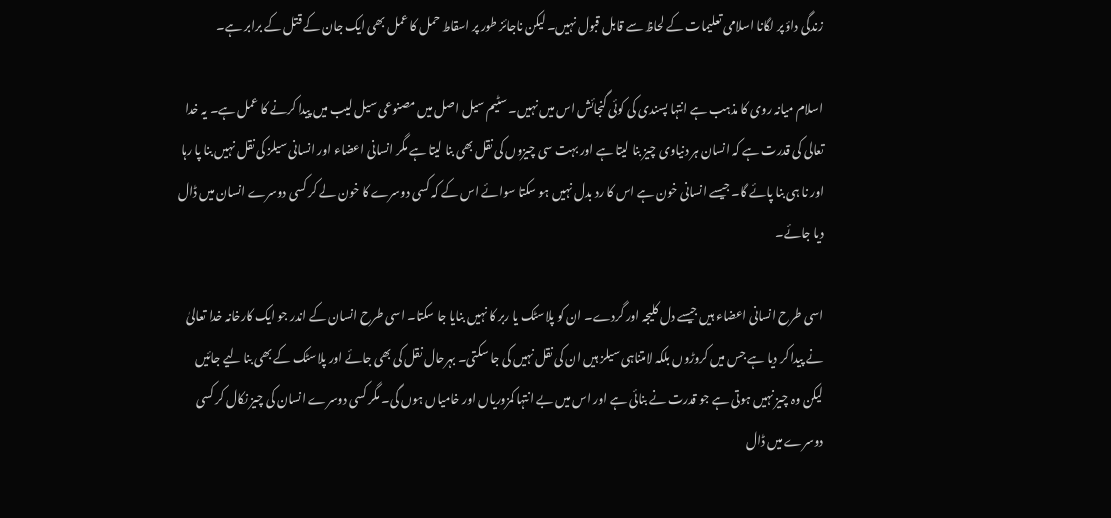زندگی داؤ پر لگانا اسلامی تعلیمات کے لحاظ سے قابل قبول نہیں۔ لیکن ناجائز طور پر اسقاط حمل کا عمل بھی ایک جان کے قتل کے برابر ہے۔

اسلام میانہ روی کا مذہب ہے انتہا پسندی کی کوئی گنجائش اس میں نہیں۔ سٹیم سیل اصل میں مصنوعی سیل لیب میں پیدا کرنے کا عمل ہے۔ یہ خدا تعالی کی قدرت ہے کہ انسان ہر دنیاوی چیز بنا لیتا ہے اور بہت سی چیزوں کی نقل بھی بنا لیتا ہے مگر انسانی اعضاء اور انسانی سیلز کی نقل نہیں بنا پا رہا اور نا ہی بنا پائے گا۔ جیسے انسانی خون ہے اس کا رد بدل نہیں ہو سکتا سوائے اس کے کہ کسی دوسرے کا خون لے کر کسی دوسرے انسان میں ڈال دیا جائے۔

اسی طرح انسانی اعضاء ہیں جیسے دل کلیجہ اور گردے۔ ان کو پلاسٹک یا ربر کا نہیں بنایا جا سکتا۔ اسی طرح انسان کے اندر جو ایک کارخانہ خدا تعالیٰ نے پیدا کر دیا ہے جس میں کروڑوں بلکہ لامتناہی سیلز ہیں ان کی نقل نہیں کی جا سکتی۔ بہرحال نقل کی بھی جائے اور پلاسٹک کے بھی بنا لیے جائیں لیکن وہ چیز نہیں ہوتی ہے جو قدرت نے بنائی ہے اور اس میں بے انتہا کمزوریاں اور خامیاں ہوں گی۔ مگر کسی دوسرے انسان کی چیز نکال کر کسی دوسرے میں ڈال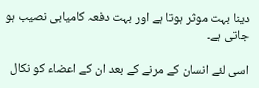دینا بہت موثر ہوتا ہے اور بہت دفعہ کامیابی نصیب ہو جاتی ہے۔

اسی لئے انسان کے مرنے کے بعد ان کے اعضاء کو نکال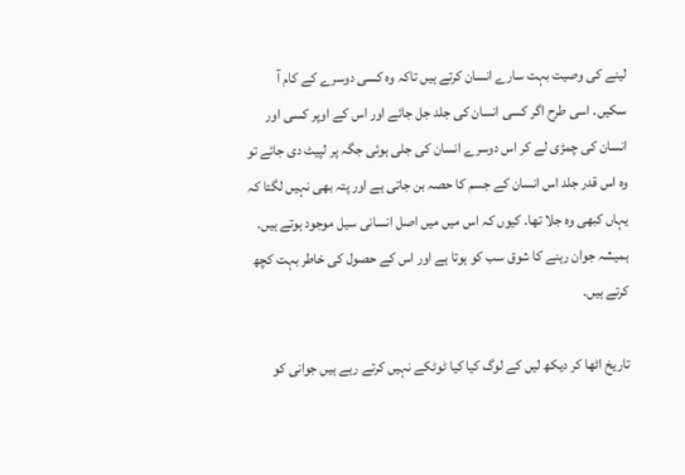لینے کی وصیت بہت سارے انسان کرتے ہیں تاکہ وہ کسی دوسرے کے کام آ سکیں۔ اسی طرح اگر کسی انسان کی جلد جل جائے اور اس کے اوپر کسی اور انسان کی چمڑی لے کر اس دوسرے انسان کی جلی ہوئی جگہ پر لپیٹ دی جائے تو وہ اس قدر جلد اس انسان کے جسم کا حصہ بن جاتی ہے اور پتہ بھی نہیں لگتا کہ یہاں کبھی وہ جلا تھا۔ کیوں کہ اس میں میں اصل انسانی سیل موجود ہوتے ہیں۔ ہمیشہ جوان رہنے کا شوق سب کو ہوتا ہے اور اس کے حصول کی خاطر بہت کچھ کرتے ہیں۔

تاریخ اٹھا کر دیکھ لیں کے لوگ کیا کیا ٹوٹکے نہیں کرتے رہے ہیں جوانی کو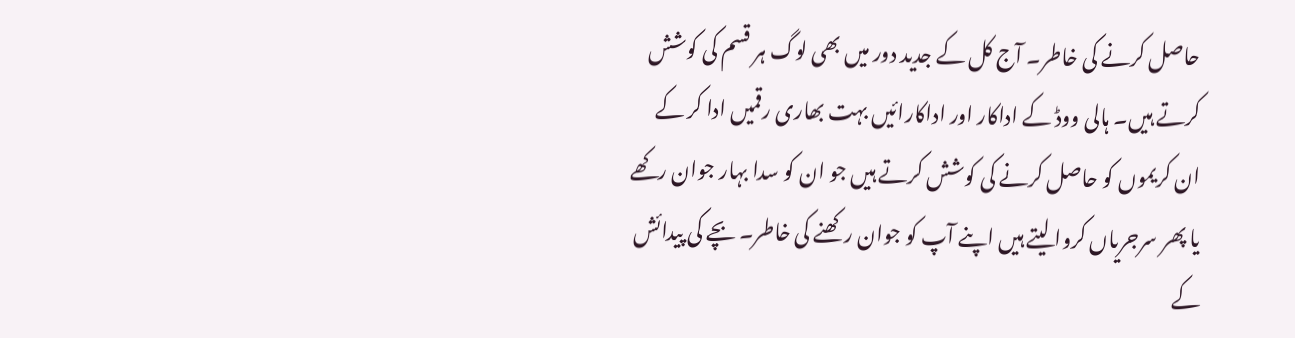حاصل کرنے کی خاطر۔ آج کل کے جدید دور میں بھی لوگ ہر قسم کی کوشش کرتے ہیں۔ ہالی ووڈ کے اداکار اور اداکارائیں بہت بھاری رقمیں ادا کر کے ان کریموں کو حاصل کرنے کی کوشش کرتے ہیں جو ان کو سدا بہار جوان رکھے یا پھر سرجریاں کروا لیتے ہیں اپنے آپ کو جوان رکھنے کی خاطر۔ بچے کی پیدائش کے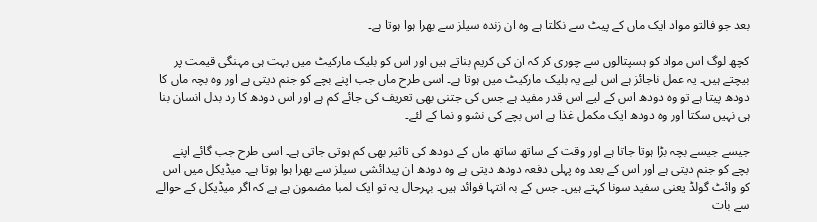بعد جو فالتو مواد ایک ماں کے پیٹ سے نکلتا ہے وہ ان زندہ سیلز سے بھرا ہوا ہوتا ہے۔

کچھ لوگ اس مواد کو ہسپتالوں سے چوری کر کہ ان کی کریم بناتے ہیں اور اس کو بلیک مارکیٹ میں بہت ہی مہنگی قیمت پر بیچتے ہیں۔ یہ عمل ناجائز ہے اس لیے یہ بلیک مارکیٹ میں ہوتا ہے۔ اسی طرح ماں جب اپنے بچے کو جنم دیتی ہے اور وہ بچہ ماں کا دودھ پیتا ہے تو وہ دودھ اس کے لیے اس قدر مفید ہے جس کی جتنی بھی تعریف کی جائے کم ہے اور اس دودھ کا رد بدل انسان بنا ہی نہیں سکتا اور وہ دودھ ایک مکمل غذا ہے اس بچے کی نشو و نما کے لئے۔

جیسے جیسے بچہ بڑا ہوتا جاتا ہے اور وقت کے ساتھ ساتھ ماں کے دودھ کی تاثیر بھی کم ہوتی جاتی ہے۔ اسی طرح جب گائے اپنے بچے کو جنم دیتی ہے اور اس کے بعد وہ پہلی دفعہ دودھ دیتی ہے وہ دودھ ان پیدائشی سیلز سے بھرا ہوا ہوتا ہے۔ میڈیکل میں اس کو وائٹ گولڈ یعنی سفید سونا کہتے ہیں۔ جس کے بہ انتہا فوائد ہیں۔ بہرحال یہ تو ایک لمبا مضمون ہے ہے کہ اگر میڈیکل کے حوالے سے بات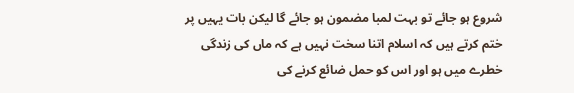شروع ہو جائے تو بہت لمبا مضمون ہو جائے گا لیکن بات یہیں پر ختم کرتے ہیں کہ اسلام اتنا سخت نہیں ہے کہ ماں کی زندگی خطرے میں ہو اور اس کو حمل ضائع کرنے کی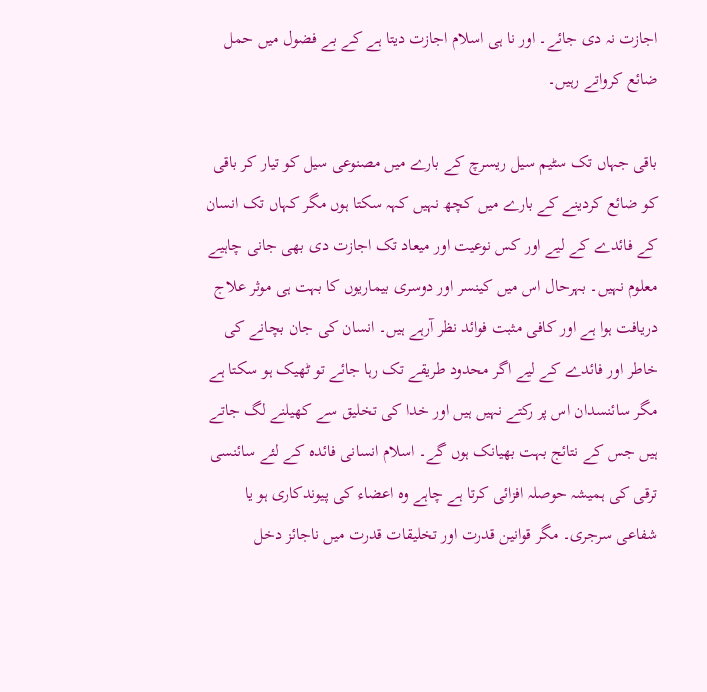اجازت نہ دی جائے۔ اور نا ہی اسلام اجازت دیتا ہے کے بے فضول میں حمل ضائع کرواتے رہیں۔

باقی جہاں تک سٹیم سیل ریسرچ کے بارے میں مصنوعی سیل کو تیار کر باقی کو ضائع کردینے کے بارے میں کچھ نہیں کہہ سکتا ہوں مگر کہاں تک انسان کے فائدے کے لیے اور کس نوعیت اور میعاد تک اجازت دی بھی جانی چاہیے معلوم نہیں۔ بہرحال اس میں کینسر اور دوسری بیماریوں کا بہت ہی موثر علاج دریافت ہوا ہے اور کافی مثبت فوائد نظر آرہے ہیں۔ انسان کی جان بچانے کی خاطر اور فائدے کے لیے اگر محدود طریقے تک رہا جائے تو ٹھیک ہو سکتا ہے مگر سائنسدان اس پر رکتے نہیں ہیں اور خدا کی تخلیق سے کھیلنے لگ جاتے ہیں جس کے نتائج بہت بھیانک ہوں گے۔ اسلام انسانی فائدہ کے لئے سائنسی ترقی کی ہمیشہ حوصلہ افزائی کرتا ہے چاہے وہ اعضاء کی پیوندکاری ہو یا شفاعی سرجری۔ مگر قوانین قدرت اور تخلیقات قدرت میں ناجائز دخل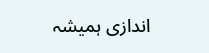اندازی ہمیشہ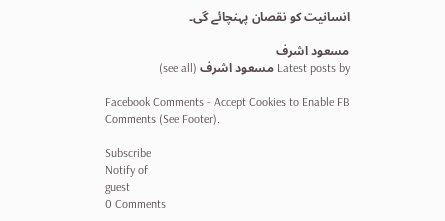انسانیت کو نقصان پہنچائے گی۔

مسعود اشرف
Latest posts by مسعود اشرف (see all)

Facebook Comments - Accept Cookies to Enable FB Comments (See Footer).

Subscribe
Notify of
guest
0 Comments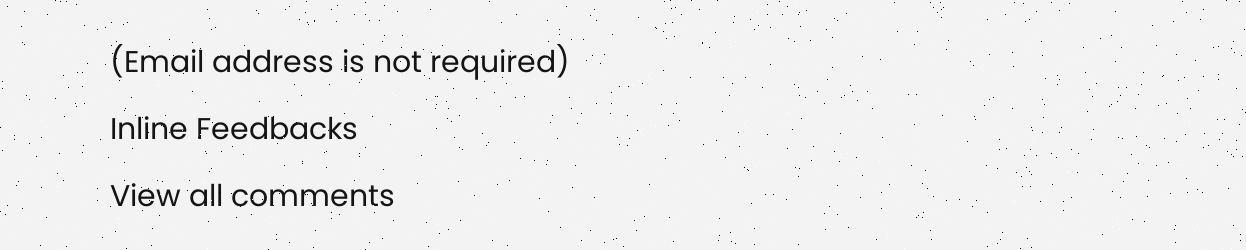(Email address is not required)
Inline Feedbacks
View all comments